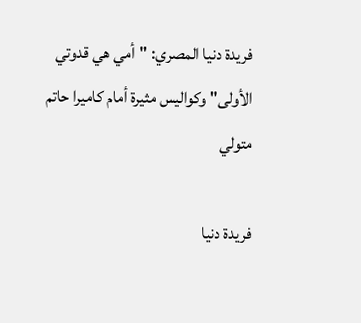فريدة دنيا المصري: "أمي هي قدوتي الأولى" وكواليس مثيرة أمام كاميرا حاتم متولي

فريدة دنيا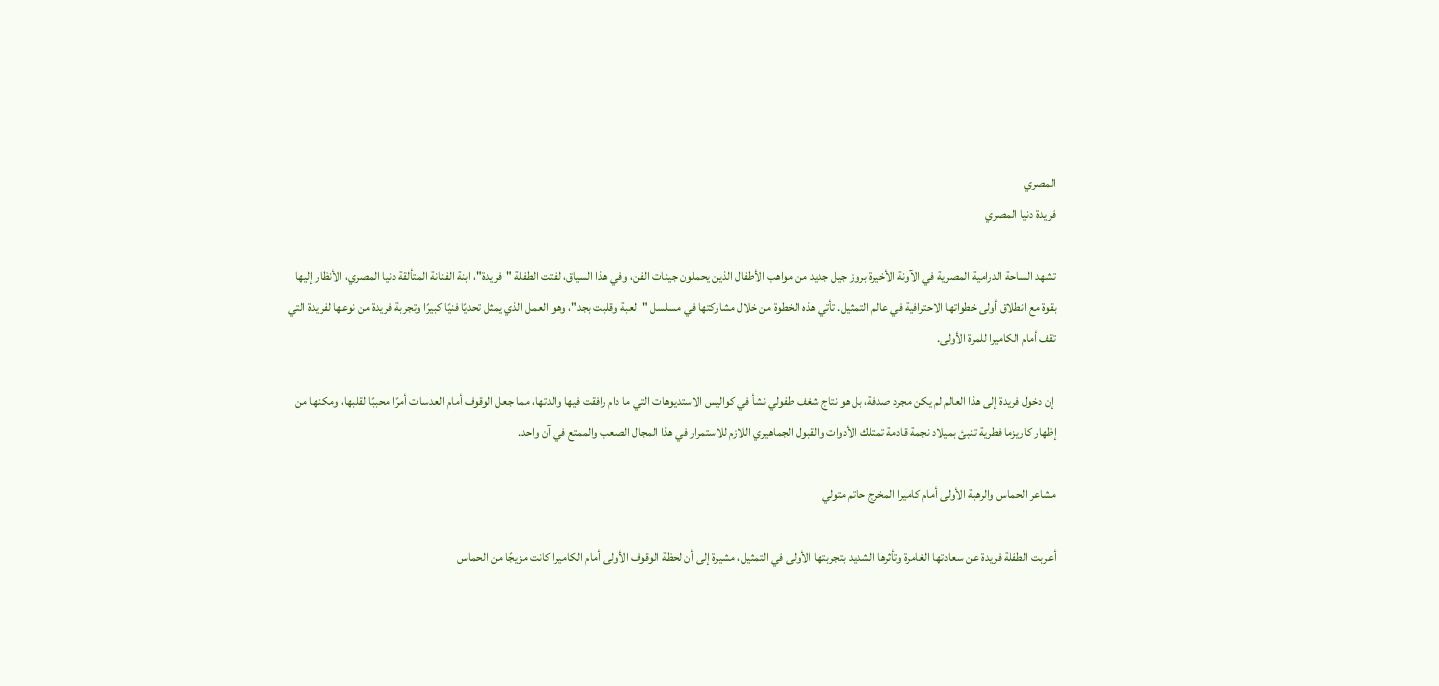المصري
فريدة دنيا المصري

تشهد الساحة الدرامية المصرية في الآونة الأخيرة بروز جيل جديد من مواهب الأطفال الذين يحملون جينات الفن، وفي هذا السياق، لفتت الطفلة "فريدة"، ابنة الفنانة المتألقة دنيا المصري، الأنظار إليها بقوة مع انطلاق أولى خطواتها الاحترافية في عالم التمثيل. تأتي هذه الخطوة من خلال مشاركتها في مسلسل "لعبة وقلبت بجد"، وهو العمل الذي يمثل تحديًا فنيًا كبيرًا وتجربة فريدة من نوعها لفريدة التي تقف أمام الكاميرا للمرة الأولى.

 إن دخول فريدة إلى هذا العالم لم يكن مجرد صدفة، بل هو نتاج شغف طفولي نشأ في كواليس الاستديوهات التي ما دام رافقت فيها والدتها، مما جعل الوقوف أمام العدسات أمرًا محببًا لقلبها، ومكنها من إظهار كاريزما فطرية تنبئ بميلاد نجمة قادمة تمتلك الأدوات والقبول الجماهيري اللازم للاستمرار في هذا المجال الصعب والممتع في آن واحد.

مشاعر الحماس والرهبة الأولى أمام كاميرا المخرج حاتم متولي

أعربت الطفلة فريدة عن سعادتها الغامرة وتأثرها الشديد بتجربتها الأولى في التمثيل، مشيرة إلى أن لحظة الوقوف الأولى أمام الكاميرا كانت مزيجًا من الحماس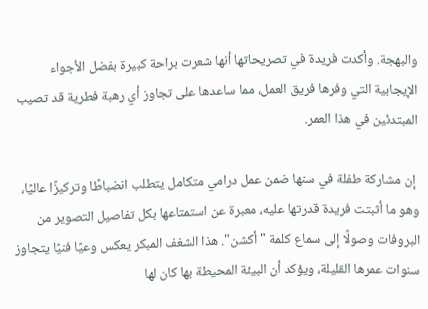والبهجة. وأكدت فريدة في تصريحاتها أنها شعرت براحة كبيرة بفضل الأجواء الإيجابية التي وفرها فريق العمل، مما ساعدها على تجاوز أي رهبة فطرية قد تصيب المبتدئين في هذا العمر.

 إن مشاركة طفلة في سنها ضمن عمل درامي متكامل يتطلب انضباطًا وتركيزًا عاليًا، وهو ما أثبتت فريدة قدرتها عليه، معبرة عن استمتاعها بكل تفاصيل التصوير من البروفات وصولًا إلى سماع كلمة "أكشن". هذا الشغف المبكر يعكس وعيًا فنيًا يتجاوز سنوات عمرها القليلة، ويؤكد أن البيئة المحيطة بها كان لها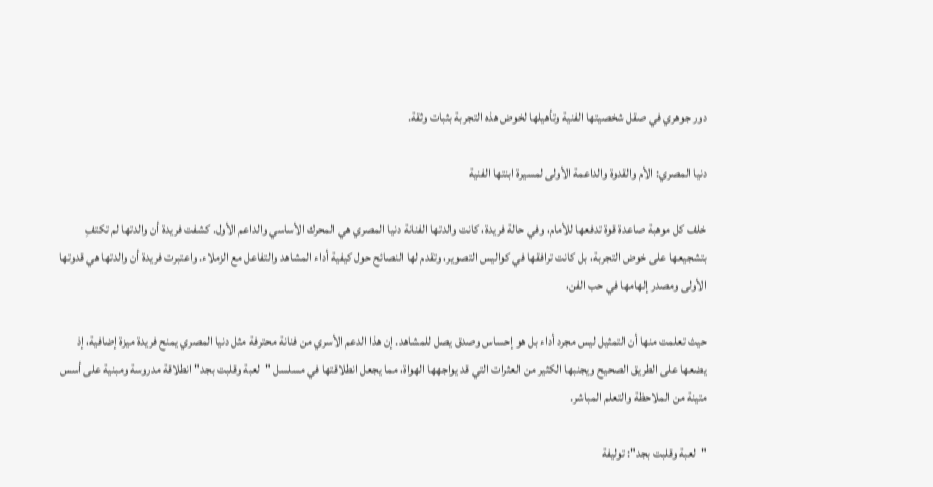دور جوهري في صقل شخصيتها الفنية وتأهيلها لخوض هذه التجربة بثبات وثقة.

دنيا المصري: الأم والقدوة والداعمة الأولى لمسيرة ابنتها الفنية

خلف كل موهبة صاعدة قوة تدفعها للأمام، وفي حالة فريدة، كانت والدتها الفنانة دنيا المصري هي المحرك الأساسي والداعم الأول. كشفت فريدة أن والدتها لم تكتفِ بتشجيعها على خوض التجربة، بل كانت ترافقها في كواليس التصوير، وتقدم لها النصائح حول كيفية أداء المشاهد والتفاعل مع الزملاء. واعتبرت فريدة أن والدتها هي قدوتها الأولى ومصدر إلهامها في حب الفن،

حيث تعلمت منها أن التمثيل ليس مجرد أداء بل هو إحساس وصدق يصل للمشاهد. إن هذا الدعم الأسري من فنانة محترفة مثل دنيا المصري يمنح فريدة ميزة إضافية، إذ يضعها على الطريق الصحيح ويجنبها الكثير من العثرات التي قد يواجهها الهواة، مما يجعل انطلاقتها في مسلسل "لعبة وقلبت بجد" انطلاقة مدروسة ومبنية على أسس متينة من الملاحظة والتعلم المباشر.

"لعبة وقلبت بجد": توليفة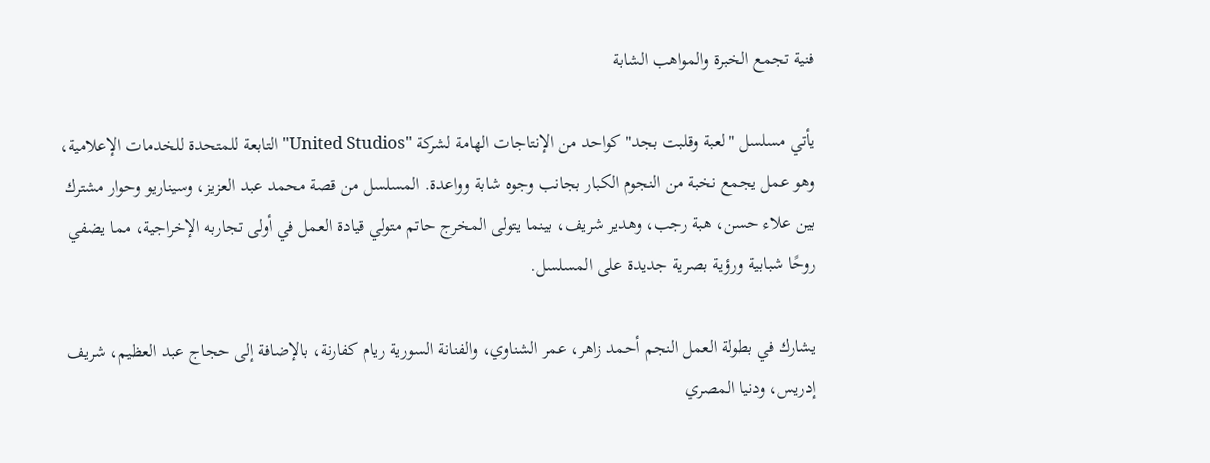فنية تجمع الخبرة والمواهب الشابة

يأتي مسلسل "لعبة وقلبت بجد" كواحد من الإنتاجات الهامة لشركة "United Studios" التابعة للمتحدة للخدمات الإعلامية، وهو عمل يجمع نخبة من النجوم الكبار بجانب وجوه شابة وواعدة. المسلسل من قصة محمد عبد العزيز، وسيناريو وحوار مشترك بين علاء حسن، هبة رجب، وهدير شريف، بينما يتولى المخرج حاتم متولي قيادة العمل في أولى تجاربه الإخراجية، مما يضفي روحًا شبابية ورؤية بصرية جديدة على المسلسل.

يشارك في بطولة العمل النجم أحمد زاهر، عمر الشناوي، والفنانة السورية ريام كفارنة، بالإضافة إلى حجاج عبد العظيم، شريف إدريس، ودنيا المصري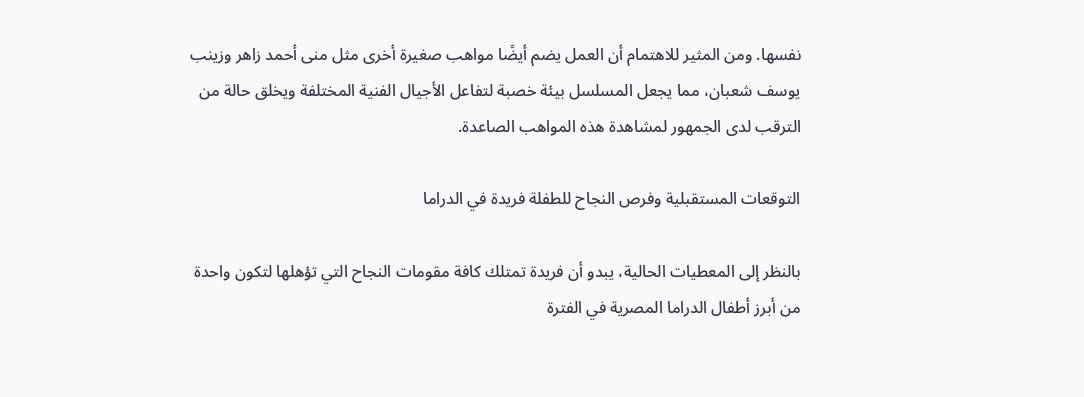نفسها. ومن المثير للاهتمام أن العمل يضم أيضًا مواهب صغيرة أخرى مثل منى أحمد زاهر وزينب يوسف شعبان، مما يجعل المسلسل بيئة خصبة لتفاعل الأجيال الفنية المختلفة ويخلق حالة من الترقب لدى الجمهور لمشاهدة هذه المواهب الصاعدة.

التوقعات المستقبلية وفرص النجاح للطفلة فريدة في الدراما

بالنظر إلى المعطيات الحالية، يبدو أن فريدة تمتلك كافة مقومات النجاح التي تؤهلها لتكون واحدة من أبرز أطفال الدراما المصرية في الفترة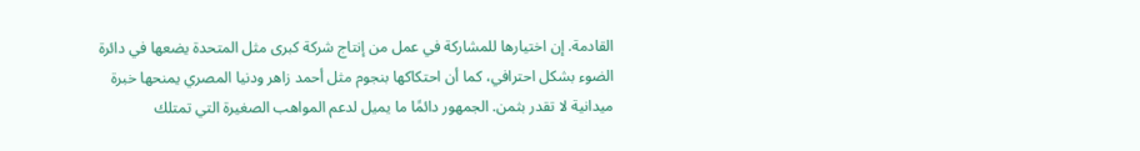القادمة. إن اختيارها للمشاركة في عمل من إنتاج شركة كبرى مثل المتحدة يضعها في دائرة الضوء بشكل احترافي، كما أن احتكاكها بنجوم مثل أحمد زاهر ودنيا المصري يمنحها خبرة ميدانية لا تقدر بثمن. الجمهور دائمًا ما يميل لدعم المواهب الصغيرة التي تمتلك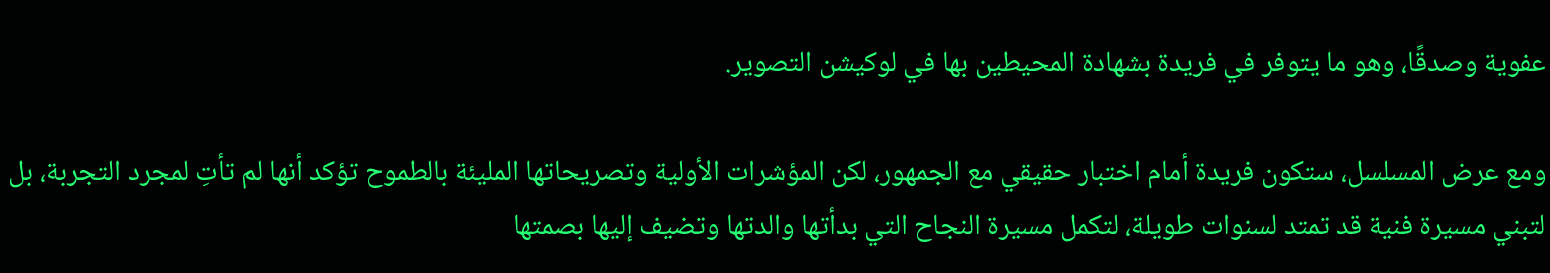عفوية وصدقًا، وهو ما يتوفر في فريدة بشهادة المحيطين بها في لوكيشن التصوير.

ومع عرض المسلسل، ستكون فريدة أمام اختبار حقيقي مع الجمهور، لكن المؤشرات الأولية وتصريحاتها المليئة بالطموح تؤكد أنها لم تأتِ لمجرد التجربة، بل لتبني مسيرة فنية قد تمتد لسنوات طويلة، لتكمل مسيرة النجاح التي بدأتها والدتها وتضيف إليها بصمتها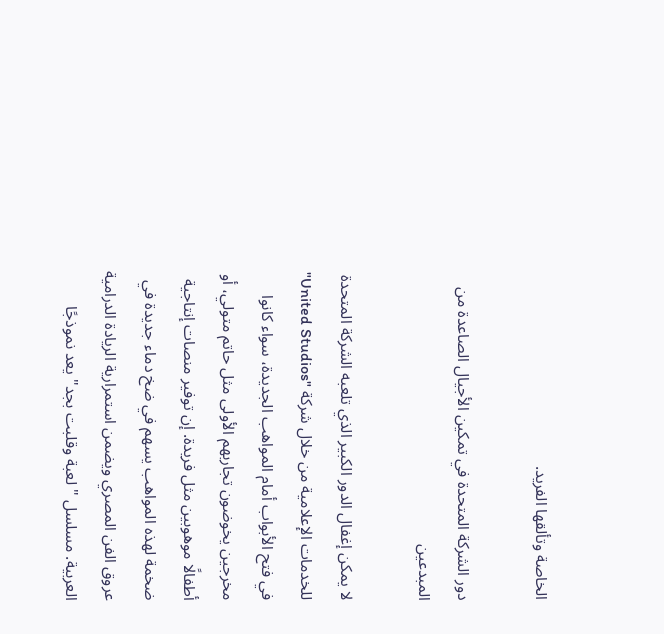الخاصة وتألقها الفريد.

دور الشركة المتحدة في تمكين الأجيال الصاعدة من المبدعين

لا يمكن إغفال الدور الكبير الذي تلعبه الشركة المتحدة للخدمات الإعلامية من خلال شركة "United Studios" في فتح الأبواب أمام المواهب الجديدة، سواء كانوا مخرجين يخوضون تجاربهم الأولى مثل حاتم متولي، أو أطفالًا موهوبين مثل فريدة. إن توفير منصات إنتاجية ضخمة لهذه المواهب يسهم في ضخ دماء جديدة في عروق الفن المصري ويضمن استمرارية الريادة الدرامية العربية. مسلسل "لعبة وقلبت بجد" يعد نموذجًا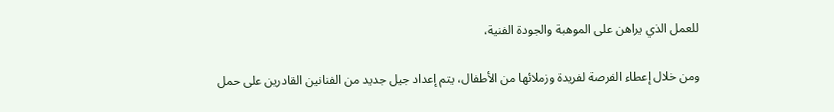للعمل الذي يراهن على الموهبة والجودة الفنية،

ومن خلال إعطاء الفرصة لفريدة وزملائها من الأطفال، يتم إعداد جيل جديد من الفنانين القادرين على حمل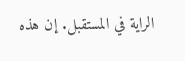الراية في المستقبل. إن هذه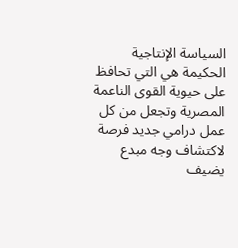السياسة الإنتاجية الحكيمة هي التي تحافظ على حيوية القوى الناعمة المصرية وتجعل من كل عمل درامي جديد فرصة لاكتشاف وجه مبدع يضيف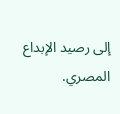إلى رصيد الإبداع المصري.